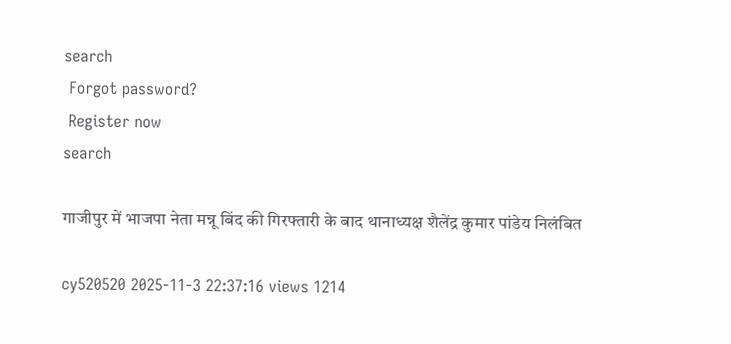search
 Forgot password?
 Register now
search

गाजीपुर में भाजपा नेता मन्नू बिंद की गिरफ्तारी के बाद थानाध्यक्ष शैलेंद्र कुमार पांडेय निलंबित

cy520520 2025-11-3 22:37:16 views 1214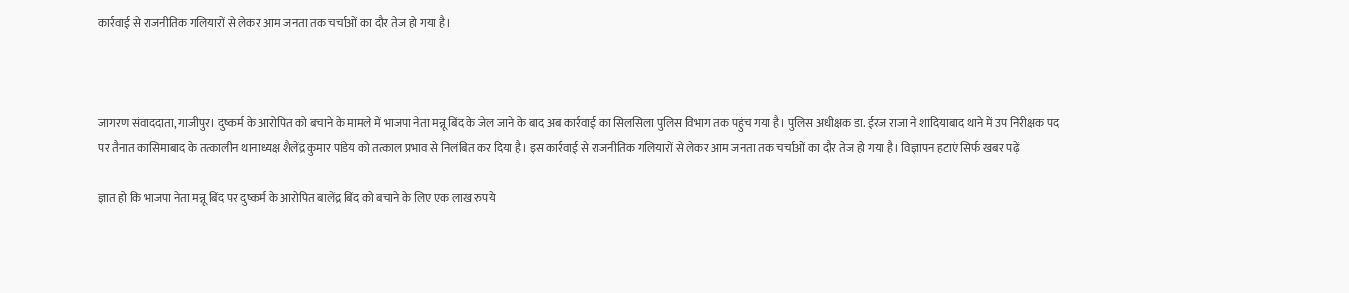कार्रवाई से राजनीतिक गलियारों से लेकर आम जनता तक चर्चाओं का दौर तेज हो गया है।



जागरण संवाददाता, गाजीपुर। दुष्कर्म के आरोपित को बचाने के मामले में भाजपा नेता मन्नू बिंद के जेल जाने के बाद अब कार्रवाई का सिलसिला पुलिस विभाग तक पहुंच गया है। पुलिस अधीक्षक डा. ईरज राजा ने शादियाबाद थाने में उप निरीक्षक पद पर तैनात कासिमाबाद के तत्कालीन थानाध्यक्ष शैलेंद्र कुमार पांडेय को तत्काल प्रभाव से निलंबित कर दिया है। इस कार्रवाई से राजनीतिक गलियारों से लेकर आम जनता तक चर्चाओं का दौर तेज हो गया है। विज्ञापन हटाएं सिर्फ खबर पढ़ें

ज्ञात हो कि भाजपा नेता मन्नू बिंद पर दुष्कर्म के आरोपित बालेंद्र बिंद को बचाने के लिए एक लाख रुपये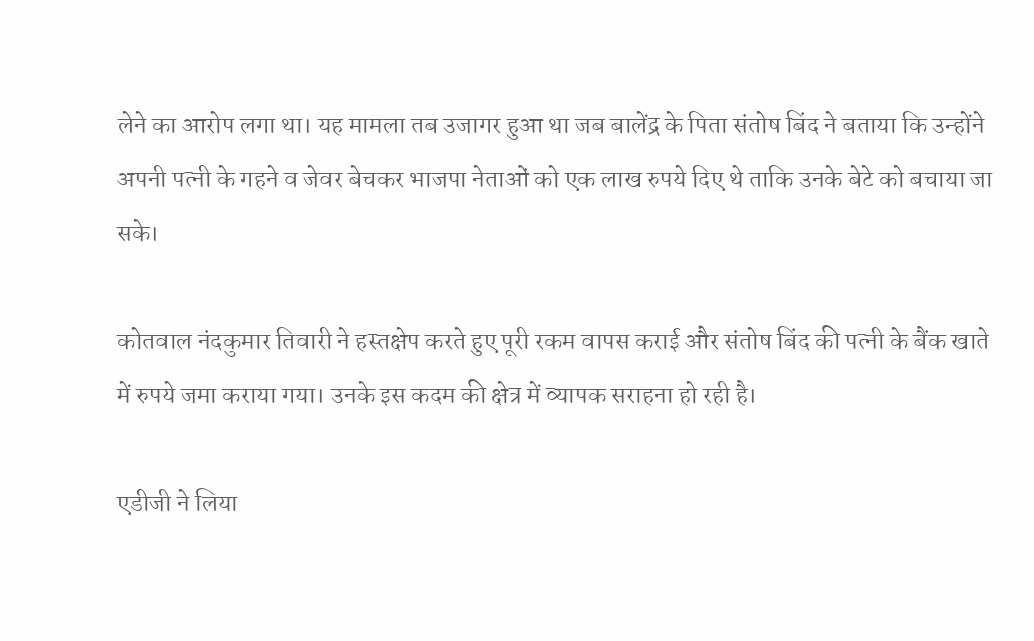लेने का आरोप लगा था। यह मामला तब उजागर हुआ था जब बालेंद्र के पिता संतोष बिंद ने बताया कि उन्होंने अपनी पत्नी के गहने व जेवर बेचकर भाजपा नेताओं को एक लाख रुपये दिए थे ताकि उनके बेटे को बचाया जा सके।

कोतवाल नंदकुमार तिवारी ने हस्तक्षेप करते हुए पूरी रकम वापस कराई और संतोष बिंद की पत्नी के बैंक खाते में रुपये जमा कराया गया। उनके इस कदम की क्षेत्र में व्यापक सराहना हो रही है।

एडीजी ने लिया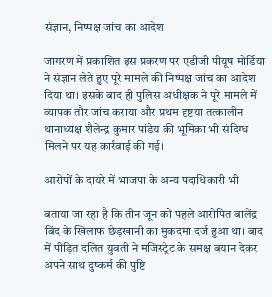संज्ञान, निष्पक्ष जांच का आदेश

जागरण में प्रकाशित इस प्रकरण पर एडीजी पीयूष मोर्डिया ने संज्ञान लेते हुए पूरे मामले की निष्पक्ष जांच का आदेश दिया था। इसके बाद ही पुलिस अधीक्षक ने पूरे मामले में व्यापक तौर जांच कराया और प्रथम दृष्टया तत्कालीन थानाध्यक्ष शैलेन्द्र कुमार पांडेय की भूमिका भी संदिग्ध मिलने पर यह कार्रवाई की गई।

आरोपों के दायरे में भाजपा के अन्य पदाधिकारी भी

बताया जा रहा है कि तीन जून को पहले आरोपित बालेंद्र बिंद के खिलाफ छेड़खानी का मुकदमा दर्ज हुआ था। बाद में पीड़ित दलित युवती ने मजिस्ट्रेट के समक्ष बयान देकर अपने साथ दुष्कर्म की पुष्टि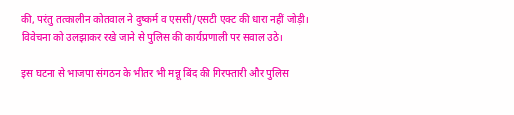की, परंतु तत्कालीन कोतवाल ने दुष्कर्म व एससी/एसटी एक्ट की धारा नहीं जोड़ी। विवेचना को उलझाकर रखे जाने से पुलिस की कार्यप्रणाली पर सवाल उठे।

इस घटना से भाजपा संगठन के भीतर भी मन्नू बिंद की गिरफ्तारी और पुलिस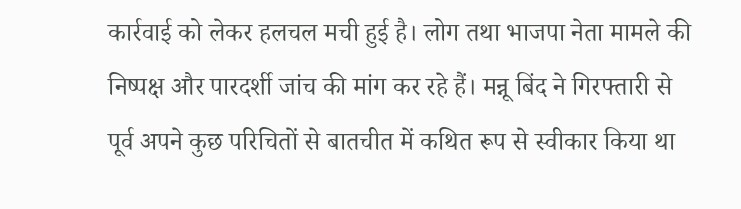कार्रवाई को लेकर हलचल मची हुई है। लोग तथा भाजपा नेता मामले की निष्पक्ष और पारदर्शी जांच की मांग कर रहे हैं। मन्नू बिंद ने गिरफ्तारी से पूर्व अपने कुछ परिचितों से बातचीत में कथित रूप से स्वीकार किया था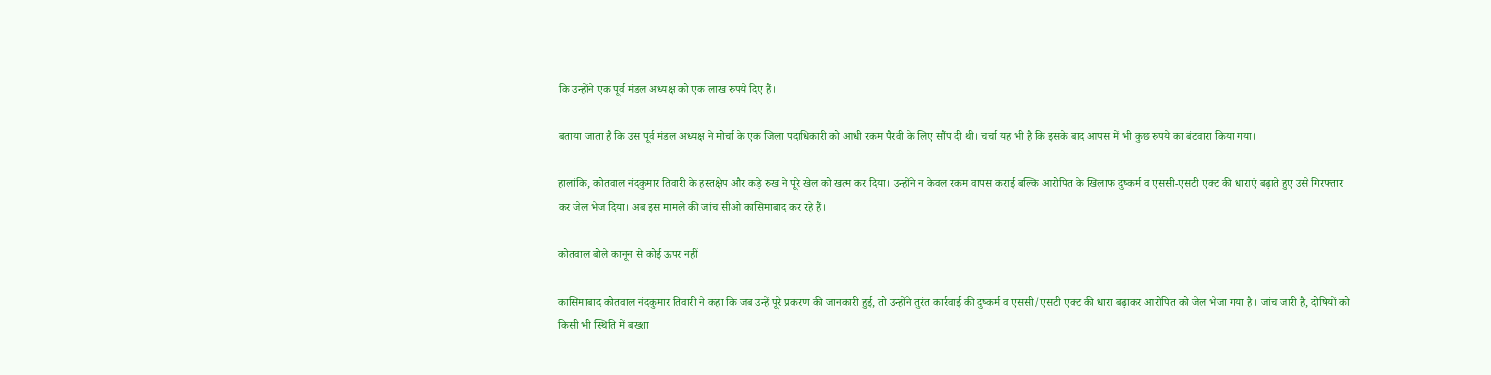कि उन्होंने एक पूर्व मंडल अध्यक्ष को एक लाख रुपये दिए हैं।

बताया जाता है कि उस पूर्व मंडल अध्यक्ष ने मोर्चा के एक जिला पदाधिकारी को आधी रकम पैरवी के लिए सौंप दी थी। चर्चा यह भी है कि इसके बाद आपस में भी कुछ रुपये का बंटवारा किया गया।

हालांकि, कोतवाल नंदकुमार तिवारी के हस्तक्षेप और कड़े रुख ने पूरे खेल को खत्म कर दिया। उन्होंने न केवल रकम वापस कराई बल्कि आरोपित के खिलाफ दुष्कर्म व एससी-एसटी एक्ट की धाराएं बढ़ाते हुए उसे गिरफ्तार कर जेल भेज दिया। अब इस मामले की जांच सीओ कासिमाबाद कर रहे हैं।

कोतवाल बोले कानून से कोई ऊपर नहीं

कासिमाबाद कोतवाल नंदकुमार तिवारी ने कहा कि जब उन्हें पूरे प्रकरण की जानकारी हुई, तो उन्होंने तुरंत कार्रवाई की दुष्कर्म व एससी/एसटी एक्ट की धारा बढ़ाकर आरोपित को जेल भेजा गया है। जांच जारी है, दोषियों को किसी भी स्थिति में बख्शा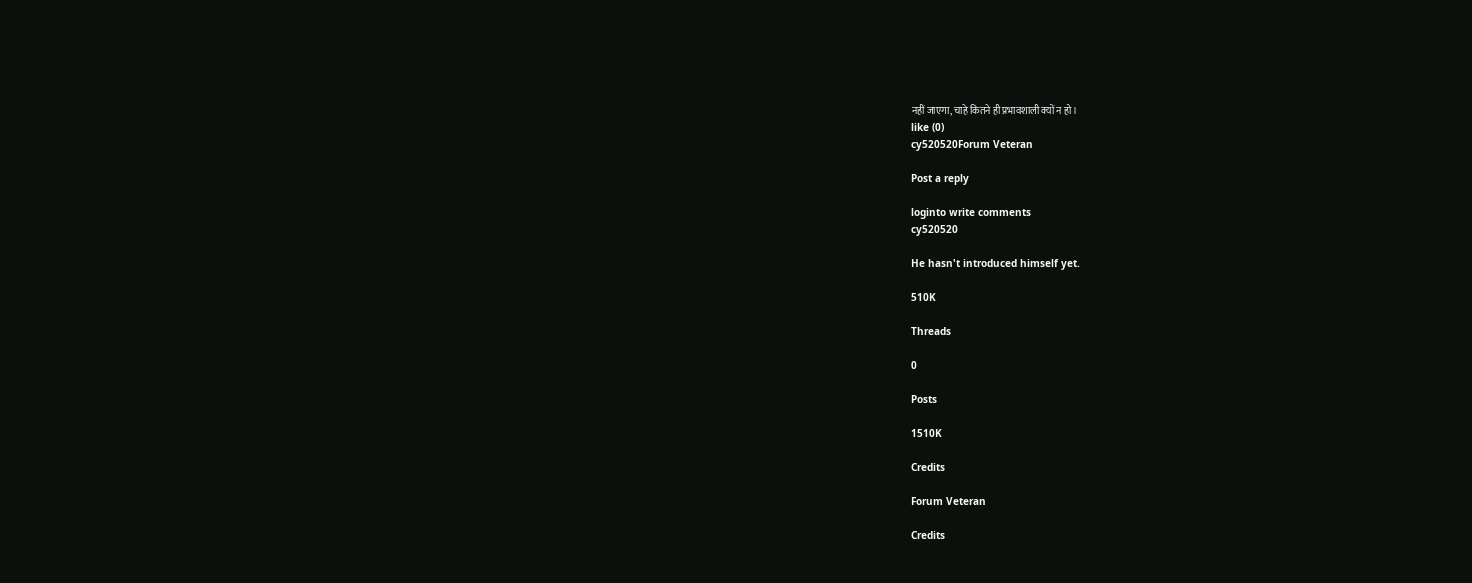नहीं जाएगा, चाहे कितने ही प्रभावशाली क्यों न हो।
like (0)
cy520520Forum Veteran

Post a reply

loginto write comments
cy520520

He hasn't introduced himself yet.

510K

Threads

0

Posts

1510K

Credits

Forum Veteran

Credits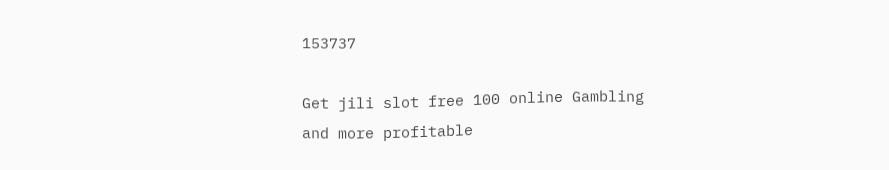153737

Get jili slot free 100 online Gambling and more profitable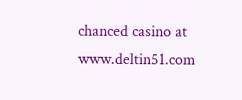chanced casino at www.deltin51.com